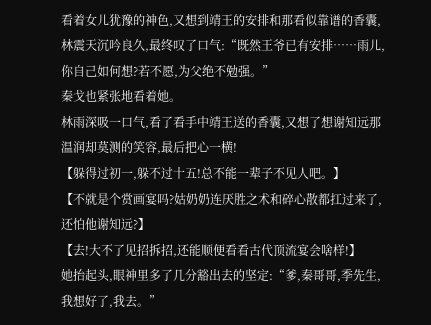看着女儿犹豫的神色,又想到靖王的安排和那看似靠谱的香囊,林震天沉吟良久,最终叹了口气:“既然王爷已有安排……雨儿,你自己如何想?若不愿,为父绝不勉强。”
秦戈也紧张地看着她。
林雨深吸一口气,看了看手中靖王送的香囊,又想了想谢知远那温润却莫测的笑容,最后把心一横!
【躲得过初一,躲不过十五!总不能一辈子不见人吧。】
【不就是个赏画宴吗?姑奶奶连厌胜之术和碎心散都扛过来了,还怕他谢知远?】
【去!大不了见招拆招,还能顺便看看古代顶流宴会啥样!】
她抬起头,眼神里多了几分豁出去的坚定:“爹,秦哥哥,季先生,我想好了,我去。”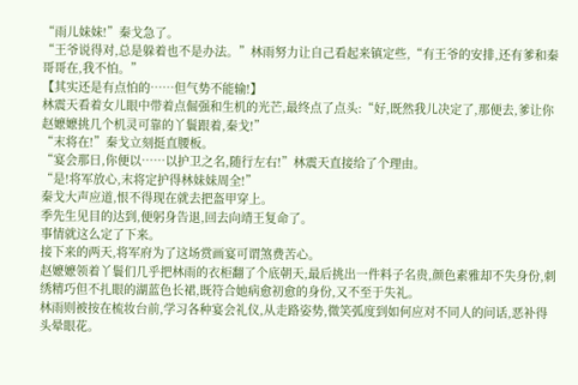“雨儿妹妹!”秦戈急了。
“王爷说得对,总是躲着也不是办法。”林雨努力让自己看起来镇定些,“有王爷的安排,还有爹和秦哥哥在,我不怕。”
【其实还是有点怕的……但气势不能输!】
林震天看着女儿眼中带着点倔强和生机的光芒,最终点了点头:“好,既然我儿决定了,那便去,爹让你赵嬷嬷挑几个机灵可靠的丫鬟跟着,秦戈!”
“末将在!”秦戈立刻挺直腰板。
“宴会那日,你便以……以护卫之名,随行左右!”林震天直接给了个理由。
“是!将军放心,末将定护得林妹妹周全!”
秦戈大声应道,恨不得现在就去把盔甲穿上。
季先生见目的达到,便躬身告退,回去向靖王复命了。
事情就这么定了下来。
接下来的两天,将军府为了这场赏画宴可谓煞费苦心。
赵嬷嬷领着丫鬟们几乎把林雨的衣柜翻了个底朝天,最后挑出一件料子名贵,颜色素雅却不失身份,刺绣精巧但不扎眼的湖蓝色长裙,既符合她病愈初愈的身份,又不至于失礼。
林雨则被按在梳妆台前,学习各种宴会礼仪,从走路姿势,微笑弧度到如何应对不同人的问话,恶补得头晕眼花。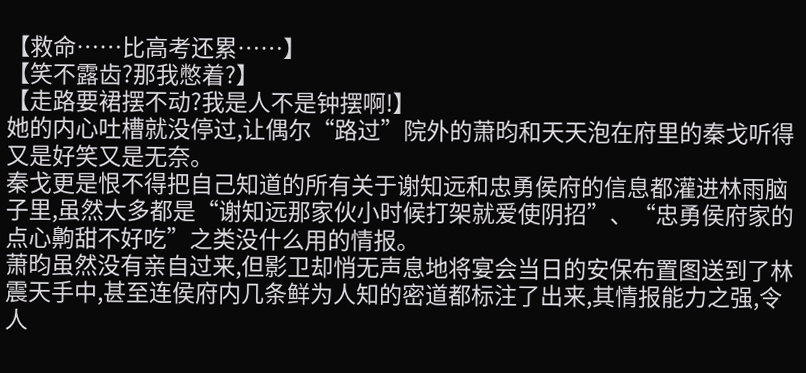【救命……比高考还累……】
【笑不露齿?那我憋着?】
【走路要裙摆不动?我是人不是钟摆啊!】
她的内心吐槽就没停过,让偶尔“路过”院外的萧昀和天天泡在府里的秦戈听得又是好笑又是无奈。
秦戈更是恨不得把自己知道的所有关于谢知远和忠勇侯府的信息都灌进林雨脑子里,虽然大多都是“谢知远那家伙小时候打架就爱使阴招”、“忠勇侯府家的点心齁甜不好吃”之类没什么用的情报。
萧昀虽然没有亲自过来,但影卫却悄无声息地将宴会当日的安保布置图送到了林震天手中,甚至连侯府内几条鲜为人知的密道都标注了出来,其情报能力之强,令人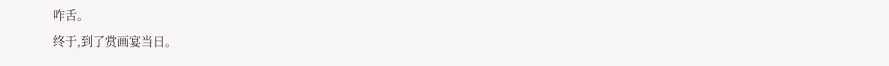咋舌。
终于,到了赏画宴当日。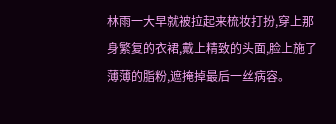林雨一大早就被拉起来梳妆打扮,穿上那身繁复的衣裙,戴上精致的头面,脸上施了薄薄的脂粉,遮掩掉最后一丝病容。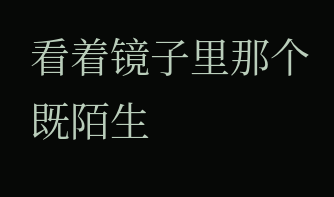看着镜子里那个既陌生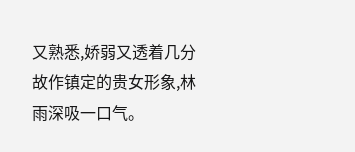又熟悉,娇弱又透着几分故作镇定的贵女形象,林雨深吸一口气。